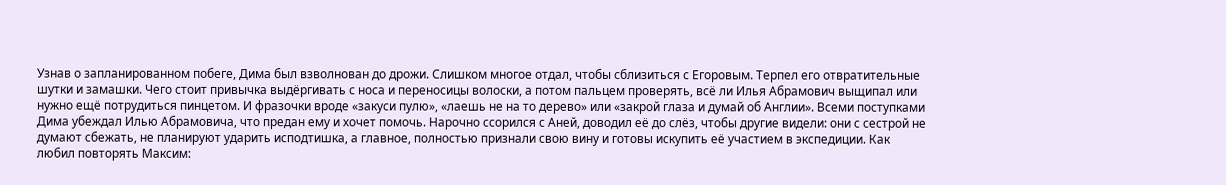Узнав о запланированном побеге, Дима был взволнован до дрожи. Слишком многое отдал, чтобы сблизиться с Егоровым. Терпел его отвратительные шутки и замашки. Чего стоит привычка выдёргивать с носа и переносицы волоски, а потом пальцем проверять, всё ли Илья Абрамович выщипал или нужно ещё потрудиться пинцетом. И фразочки вроде «закуси пулю», «лаешь не на то дерево» или «закрой глаза и думай об Англии». Всеми поступками Дима убеждал Илью Абрамовича, что предан ему и хочет помочь. Нарочно ссорился с Аней, доводил её до слёз, чтобы другие видели: они с сестрой не думают сбежать, не планируют ударить исподтишка, а главное, полностью признали свою вину и готовы искупить её участием в экспедиции. Как любил повторять Максим: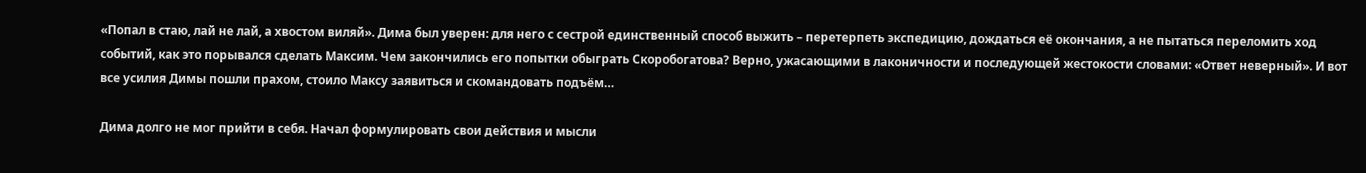«Попал в стаю, лай не лай, а хвостом виляй». Дима был уверен: для него с сестрой единственный способ выжить – перетерпеть экспедицию, дождаться её окончания, а не пытаться переломить ход событий, как это порывался сделать Максим. Чем закончились его попытки обыграть Скоробогатова? Верно, ужасающими в лаконичности и последующей жестокости словами: «Ответ неверный». И вот все усилия Димы пошли прахом, стоило Максу заявиться и скомандовать подъём…

Дима долго не мог прийти в себя. Начал формулировать свои действия и мысли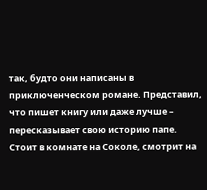так, будто они написаны в приключенческом романе. Представил, что пишет книгу или даже лучше – пересказывает свою историю папе. Стоит в комнате на Соколе, смотрит на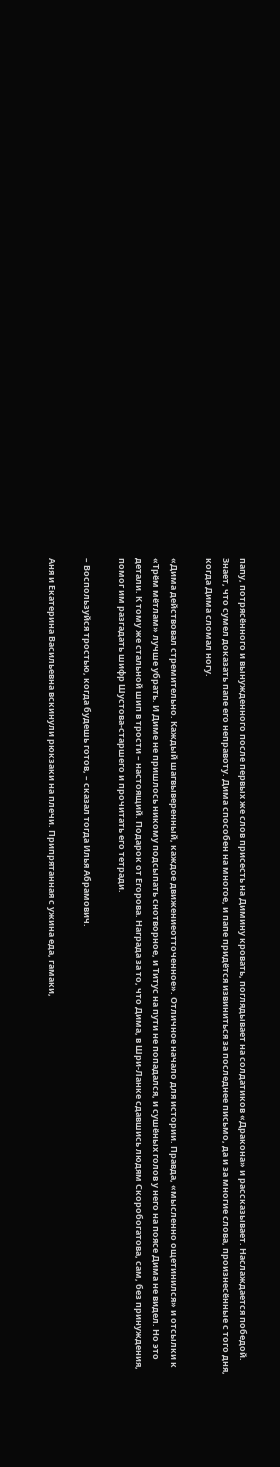папу, потрясённого и вынужденного после первых же слов присесть на Димину кровать, поглядывает на солдатиков «Дракона» и рассказывает. Наслаждается победой. Знает, что сумел доказать папе его неправоту. Дима способен на многое, и папе придётся извиниться за последнее письмо, да и за многие слова, произнесённые с того дня, когда Дима сломал ногу.

«Дима действовал стремительно. Каждый шагвыверенный, каждое движениеотточенное». Отличное начало для истории. Правда, «мысленно ощетинился» и отсылки к «Трём мётлам» лучше убрать. И Диме не пришлось никому подсыпать снотворное, и Титус на пути не попадался, и сушёных голов у него на поясе Дима не видел. Но это детали. К тому же стальной шип в трости – настоящий. Подарок от Егорова. Награда за то, что Дима, в Шри-Ланке сдавшись людям Скоробогатова, сам, без принуждения, помог им разгадать шифр Шустова-старшего и прочитать его тетради.

– Воспользуйся тростью, когда будешь готов, – сказал тогда Илья Абрамович.

Аня и Екатерина Васильевна вскинули рюкзаки на плечи. Припрятанная с ужина еда, гамаки,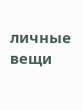личные вещи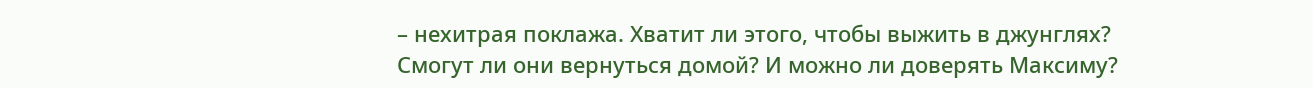– нехитрая поклажа. Хватит ли этого, чтобы выжить в джунглях? Смогут ли они вернуться домой? И можно ли доверять Максиму?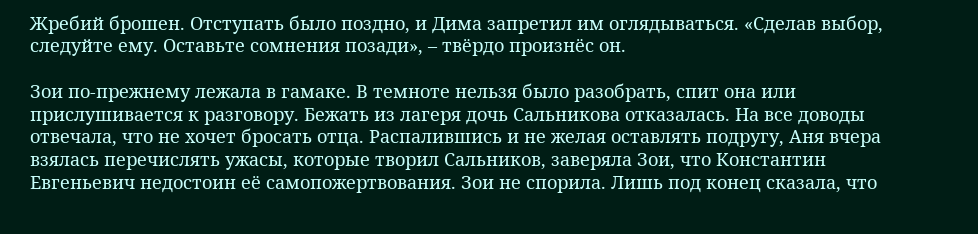Жребий брошен. Отступать было поздно, и Дима запретил им оглядываться. «Сделав выбор, следуйте ему. Оставьте сомнения позади», – твёрдо произнёс он.

Зои по-прежнему лежала в гамаке. В темноте нельзя было разобрать, спит она или прислушивается к разговору. Бежать из лагеря дочь Сальникова отказалась. На все доводы отвечала, что не хочет бросать отца. Распалившись и не желая оставлять подругу, Аня вчера взялась перечислять ужасы, которые творил Сальников, заверяла Зои, что Константин Евгеньевич недостоин её самопожертвования. Зои не спорила. Лишь под конец сказала, что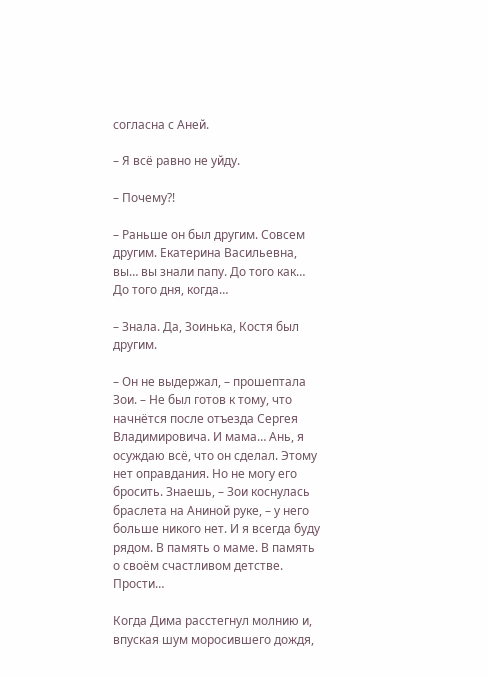согласна с Аней.

– Я всё равно не уйду.

– Почему?!

– Раньше он был другим. Совсем другим. Екатерина Васильевна, вы… вы знали папу. До того как… До того дня, когда…

– Знала. Да, Зоинька, Костя был другим.

– Он не выдержал, – прошептала Зои. – Не был готов к тому, что начнётся после отъезда Сергея Владимировича. И мама… Ань, я осуждаю всё, что он сделал. Этому нет оправдания. Но не могу его бросить. Знаешь, – Зои коснулась браслета на Аниной руке, – у него больше никого нет. И я всегда буду рядом. В память о маме. В память о своём счастливом детстве. Прости…

Когда Дима расстегнул молнию и, впуская шум моросившего дождя,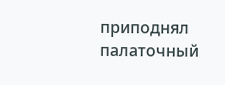приподнял палаточный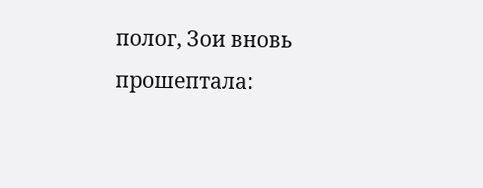полог, Зои вновь прошептала: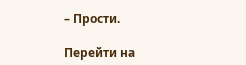– Прости.

Перейти на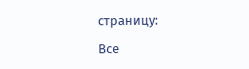страницу:

Все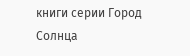книги серии Город Солнца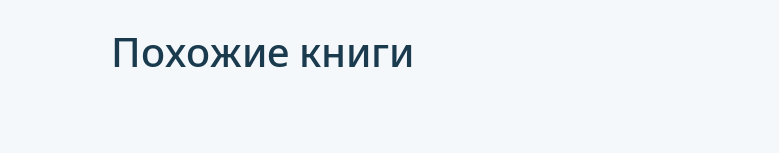Похожие книги